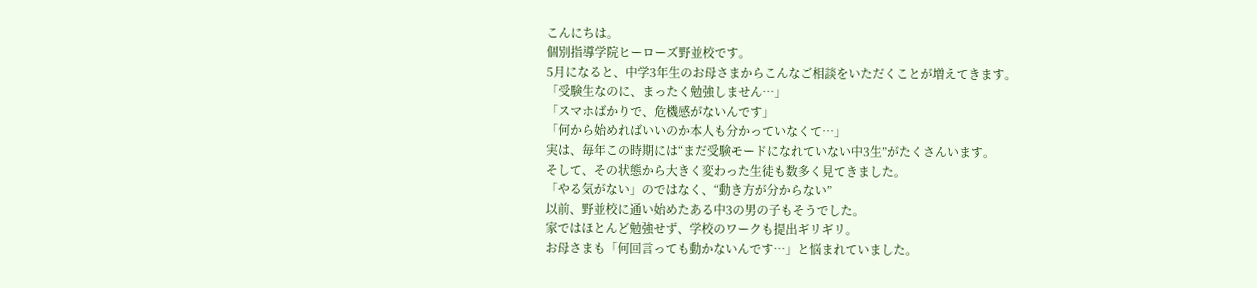こんにちは。
個別指導学院ヒーローズ野並校です。
5月になると、中学3年生のお母さまからこんなご相談をいただくことが増えてきます。
「受験生なのに、まったく勉強しません…」
「スマホばかりで、危機感がないんです」
「何から始めればいいのか本人も分かっていなくて…」
実は、毎年この時期には“まだ受験モードになれていない中3生”がたくさんいます。
そして、その状態から大きく変わった生徒も数多く見てきました。
「やる気がない」のではなく、“動き方が分からない”
以前、野並校に通い始めたある中3の男の子もそうでした。
家ではほとんど勉強せず、学校のワークも提出ギリギリ。
お母さまも「何回言っても動かないんです…」と悩まれていました。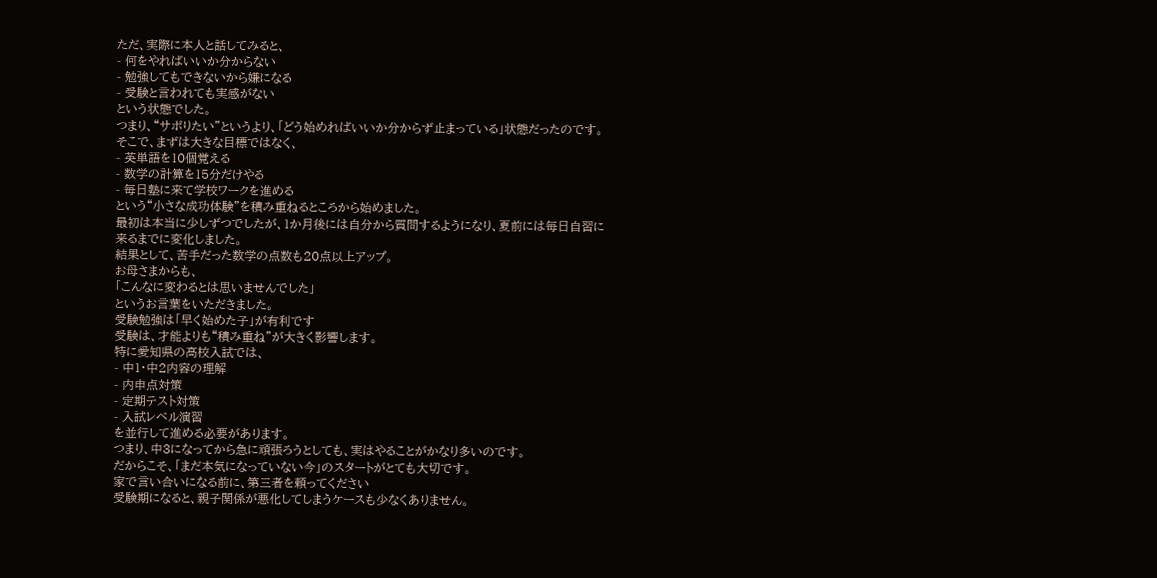ただ、実際に本人と話してみると、
- 何をやればいいか分からない
- 勉強してもできないから嫌になる
- 受験と言われても実感がない
という状態でした。
つまり、“サボりたい”というより、「どう始めればいいか分からず止まっている」状態だったのです。
そこで、まずは大きな目標ではなく、
- 英単語を10個覚える
- 数学の計算を15分だけやる
- 毎日塾に来て学校ワークを進める
という“小さな成功体験”を積み重ねるところから始めました。
最初は本当に少しずつでしたが、1か月後には自分から質問するようになり、夏前には毎日自習に来るまでに変化しました。
結果として、苦手だった数学の点数も20点以上アップ。
お母さまからも、
「こんなに変わるとは思いませんでした」
というお言葉をいただきました。
受験勉強は「早く始めた子」が有利です
受験は、才能よりも“積み重ね”が大きく影響します。
特に愛知県の高校入試では、
- 中1・中2内容の理解
- 内申点対策
- 定期テスト対策
- 入試レベル演習
を並行して進める必要があります。
つまり、中3になってから急に頑張ろうとしても、実はやることがかなり多いのです。
だからこそ、「まだ本気になっていない今」のスタートがとても大切です。
家で言い合いになる前に、第三者を頼ってください
受験期になると、親子関係が悪化してしまうケースも少なくありません。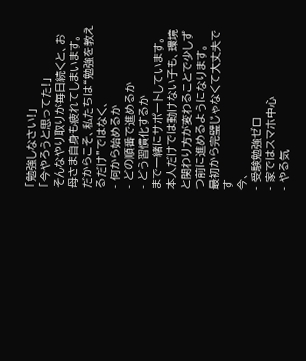「勉強しなさい!」
「今やろうと思ってた!」
そんなやり取りが毎日続くと、お母さま自身も疲れてしまいます。
だからこそ、私たちは“勉強を教えるだけ”ではなく、
- 何から始めるか
- どの順番で進めるか
- どう習慣化するか
まで一緒にサポートしています。
本人だけでは動けない子も、環境と関わり方が変わることで少しずつ前に進めるようになります。
最初から完璧じゃなくて大丈夫です
今、
- 受験勉強ゼロ
- 家ではスマホ中心
- やる気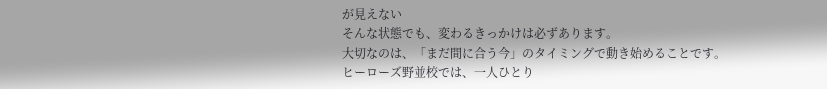が見えない
そんな状態でも、変わるきっかけは必ずあります。
大切なのは、「まだ間に合う今」のタイミングで動き始めることです。
ヒーローズ野並校では、一人ひとり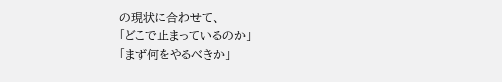の現状に合わせて、
「どこで止まっているのか」
「まず何をやるべきか」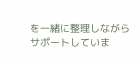を一緒に整理しながらサポートしていま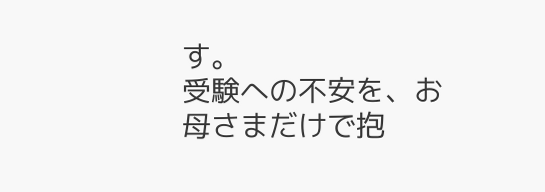す。
受験への不安を、お母さまだけで抱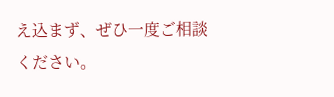え込まず、ぜひ一度ご相談ください。